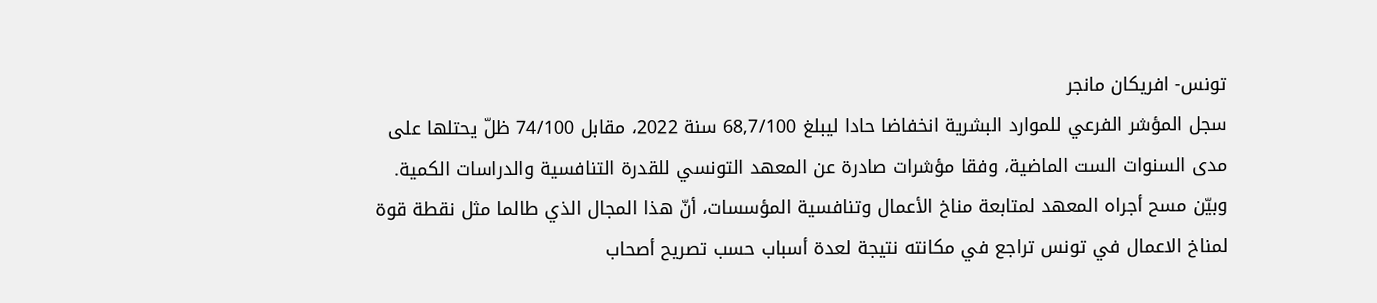تونس- افريكان مانجر
سجل المؤشر الفرعي للموارد البشرية انخفاضا حادا ليبلغ 68,7/100 سنة 2022، مقابل 74/100 ظلّ يحتلها على مدى السنوات الست الماضية، وفقا مؤشرات صادرة عن المعهد التونسي للقدرة التنافسية والدراسات الكمية.
وبيّن مسح أجراه المعهد لمتابعة مناخ الأعمال وتنافسية المؤسسات، أنّ هذا المجال الذي طالما مثل نقطة قوة لمناخ الاعمال في تونس تراجع في مكانته نتيجة لعدة أسباب حسب تصريح أصحاب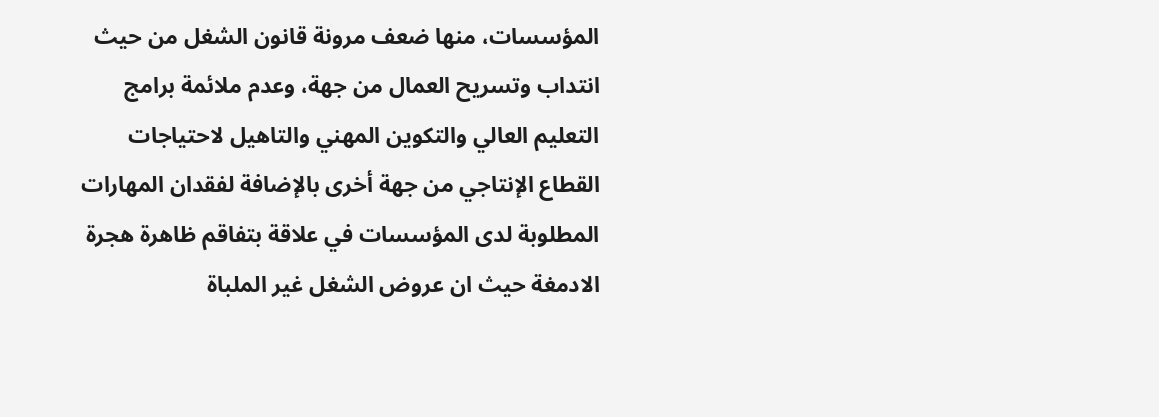المؤسسات، منها ضعف مرونة قانون الشغل من حيث انتداب وتسريح العمال من جهة، وعدم ملائمة برامج التعليم العالي والتكوين المهني والتاهيل لاحتياجات القطاع الإنتاجي من جهة أخرى بالإضافة لفقدان المهارات المطلوبة لدى المؤسسات في علاقة بتفاقم ظاهرة هجرة الادمغة حيث ان عروض الشغل غير الملباة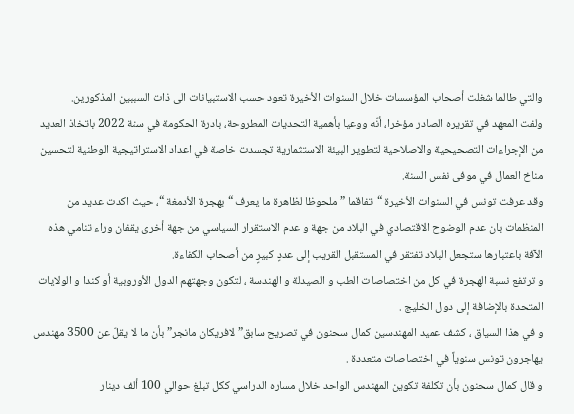والتي طالما شغلت أصحاب المؤسسات خلال السنوات الأخيرة تعود حسب الاستبيانات الى ذات السببين المذكورين.
ولفت المعهد في تقريره الصادر مؤخرا، أنّه ووعيا بأهمية التحديات المطروحة، بادرة الحكومة في سنة 2022 باتخاذ العديد من الإجراءات التصحيحية والاصلاحية لتطوير البيئة الاستثمارية تجسدت خاصة في اعداد الاستراتيجية الوطنية لتحسين مناخ العمال في موفى نفس السنة.
وقد عرفت تونس في السنوات الأخيرة “تفاقما ” ملحوظا لظاهرة ما يعرف “بهجرة الأدمغة “، حيث اكدت عديد من المنظمات بان عدم الوضوح الاقتصادي في البلاد من جهة و عدم الاستقرار السياسي من جهة أخرى يقفان وراء تنامي هذه الآفة باعتبارها ستجعل البلاد تفتقر في المستقبل القريب إلى عددٍ كبيرٍ من أصحاب الكفاءة.
و ترتفع نسبة الهجرة في كل من اختصاصات الطب و الصيدلة و الهندسة ، لتكون وجهتهم الدول الأوروبية أو كندا و الولايات المتحدة بالإضافة إلى دول الخليج .
و في هذا السياق ، كشف عميد المهندسين كمال سحنون في تصريح سابق” لافريكان مانجر” بأن ما لا يقلّ عن 3500 مهندس يهاجرون تونس سنوياً في اختصاصات متعددة .
و قال كمال سحنون بأن تكلفة تكوين المهندس الواحد خلال مساره الدراسي ككل تبلغ حوالي 100 ألف دينار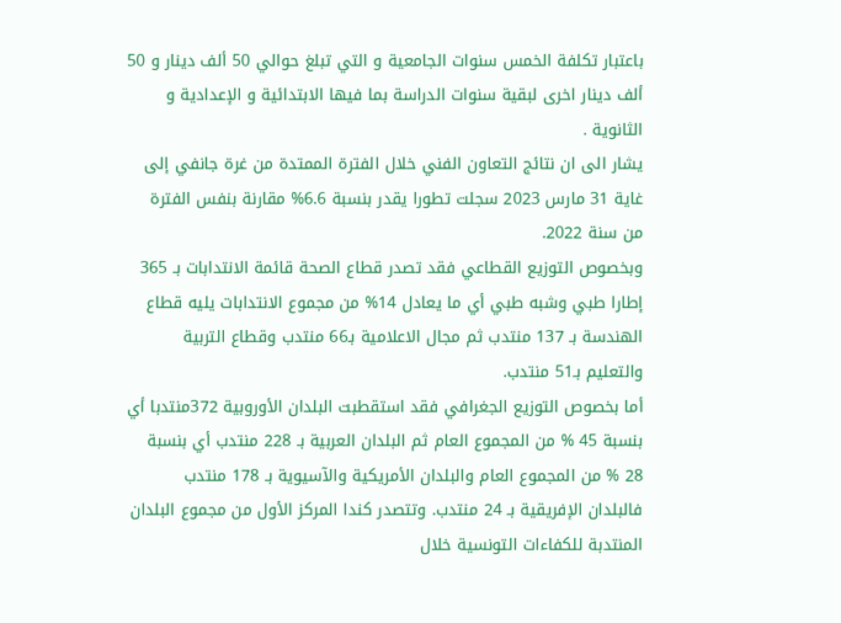باعتبار تكلفة الخمس سنوات الجامعية و التي تبلغ حوالي 50 ألف دينار و 50 ألف دينار اخرى لبقية سنوات الدراسة بما فيها الابتدائية و الإعدادية و الثانوية .
يشار الى ان نتائج التعاون الفني خلال الفترة الممتدة من غرة جانفي إلى غاية 31 مارس 2023 سجلت تطورا يقدر بنسبة 6.6% مقارنة بنفس الفترة من سنة 2022.
وبخصوص التوزيع القطاعي فقد تصدر قطاع الصحة قائمة الانتدابات بـ 365 إطارا طبي وشبه طبي أي ما يعادل 14% من مجموع الانتدابات يليه قطاع الهندسة بـ 137 منتدب ثم مجال الاعلامية بـ66 منتدب وقطاع التربية والتعليم بـ51 منتدب.
أما بخصوص التوزيع الجغرافي فقد استقطبت البلدان الأوروبية 372منتدبا أي بنسبة 45 % من المجموع العام ثم البلدان العربية بـ 228 منتدب أي بنسبة 28 % من المجموع العام والبلدان الأمريكية والآسيوية بـ 178 منتدب فالبلدان الإفريقية بـ 24 منتدب. وتتصدر كندا المركز الأول من مجموع البلدان المنتدبة للكفاءات التونسية خلال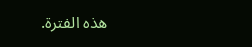هذه الفترة.